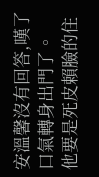安溫馨沒有回答,嘆了口氣轉身出門了。
他要是死皮賴臉的住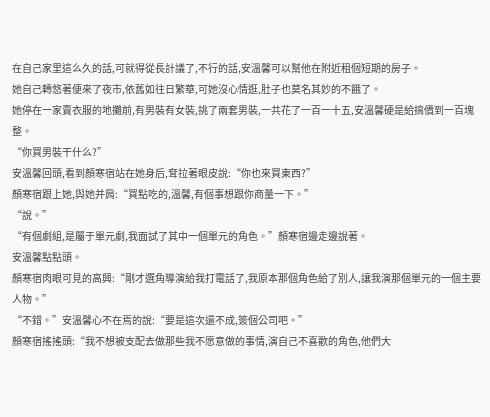在自己家里這么久的話,可就得從長計議了,不行的話,安溫馨可以幫他在附近租個短期的房子。
她自己轉悠著便來了夜市,依舊如往日繁華,可她沒心情逛,肚子也莫名其妙的不餓了。
她停在一家賣衣服的地攤前,有男裝有女裝,挑了兩套男裝,一共花了一百一十五,安溫馨硬是給搞價到一百塊整。
“你買男裝干什么?”
安溫馨回頭,看到顏寒宿站在她身后,耷拉著眼皮說:“你也來買東西?”
顏寒宿跟上她,與她并肩:“買點吃的,溫馨,有個事想跟你商量一下。”
“說。”
“有個劇組,是屬于單元劇,我面試了其中一個單元的角色。”顏寒宿邊走邊說著。
安溫馨點點頭。
顏寒宿肉眼可見的高興:“剛才選角導演給我打電話了,我原本那個角色給了別人,讓我演那個單元的一個主要人物。”
“不錯。”安溫馨心不在焉的說:“要是這次還不成,簽個公司吧。”
顏寒宿搖搖頭:“我不想被支配去做那些我不愿意做的事情,演自己不喜歡的角色,他們大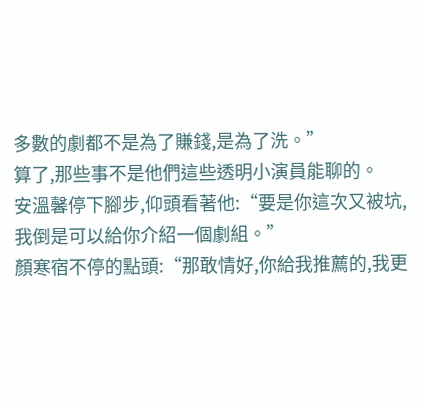多數的劇都不是為了賺錢,是為了洗。”
算了,那些事不是他們這些透明小演員能聊的。
安溫馨停下腳步,仰頭看著他:“要是你這次又被坑,我倒是可以給你介紹一個劇組。”
顏寒宿不停的點頭:“那敢情好,你給我推薦的,我更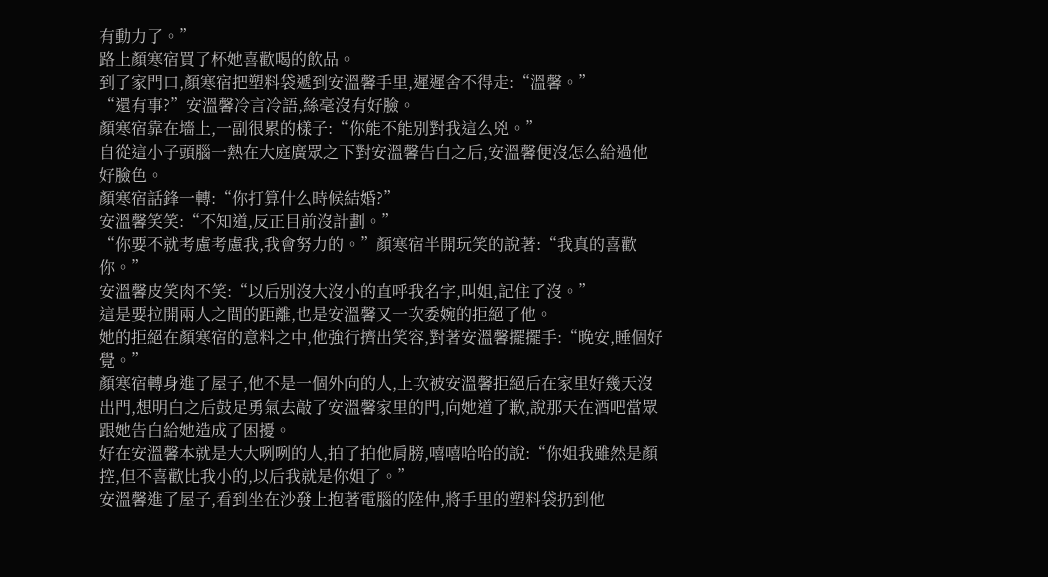有動力了。”
路上顏寒宿買了杯她喜歡喝的飲品。
到了家門口,顏寒宿把塑料袋遞到安溫馨手里,遲遲舍不得走:“溫馨。”
“還有事?”安溫馨冷言冷語,絲毫沒有好臉。
顏寒宿靠在墻上,一副很累的樣子:“你能不能別對我這么兇。”
自從這小子頭腦一熱在大庭廣眾之下對安溫馨告白之后,安溫馨便沒怎么給過他好臉色。
顏寒宿話鋒一轉:“你打算什么時候結婚?”
安溫馨笑笑:“不知道,反正目前沒計劃。”
“你要不就考慮考慮我,我會努力的。”顏寒宿半開玩笑的說著:“我真的喜歡你。”
安溫馨皮笑肉不笑:“以后別沒大沒小的直呼我名字,叫姐,記住了沒。”
這是要拉開兩人之間的距離,也是安溫馨又一次委婉的拒絕了他。
她的拒絕在顏寒宿的意料之中,他強行擠出笑容,對著安溫馨擺擺手:“晚安,睡個好覺。”
顏寒宿轉身進了屋子,他不是一個外向的人,上次被安溫馨拒絕后在家里好幾天沒出門,想明白之后鼓足勇氣去敲了安溫馨家里的門,向她道了歉,說那天在酒吧當眾跟她告白給她造成了困擾。
好在安溫馨本就是大大咧咧的人,拍了拍他肩膀,嘻嘻哈哈的說:“你姐我雖然是顏控,但不喜歡比我小的,以后我就是你姐了。”
安溫馨進了屋子,看到坐在沙發上抱著電腦的陸仲,將手里的塑料袋扔到他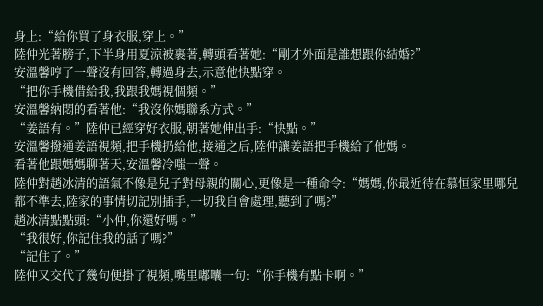身上:“給你買了身衣服,穿上。”
陸仲光著膀子,下半身用夏涼被裹著,轉頭看著她:“剛才外面是誰想跟你結婚?”
安溫馨哼了一聲沒有回答,轉過身去,示意他快點穿。
“把你手機借給我,我跟我媽視個頻。”
安溫馨納悶的看著他:“我沒你媽聯系方式。”
“姜語有。”陸仲已經穿好衣服,朝著她伸出手:“快點。”
安溫馨撥通姜語視頻,把手機扔給他,接通之后,陸仲讓姜語把手機給了他媽。
看著他跟媽媽聊著天,安溫馨冷嗤一聲。
陸仲對趙冰清的語氣不像是兒子對母親的關心,更像是一種命令:“媽媽,你最近待在慕恒家里哪兒都不準去,陸家的事情切記別插手,一切我自會處理,聽到了嗎?”
趙冰清點點頭:“小仲,你還好嗎。”
“我很好,你記住我的話了嗎?”
“記住了。”
陸仲又交代了幾句便掛了視頻,嘴里嘟囔一句:“你手機有點卡啊。”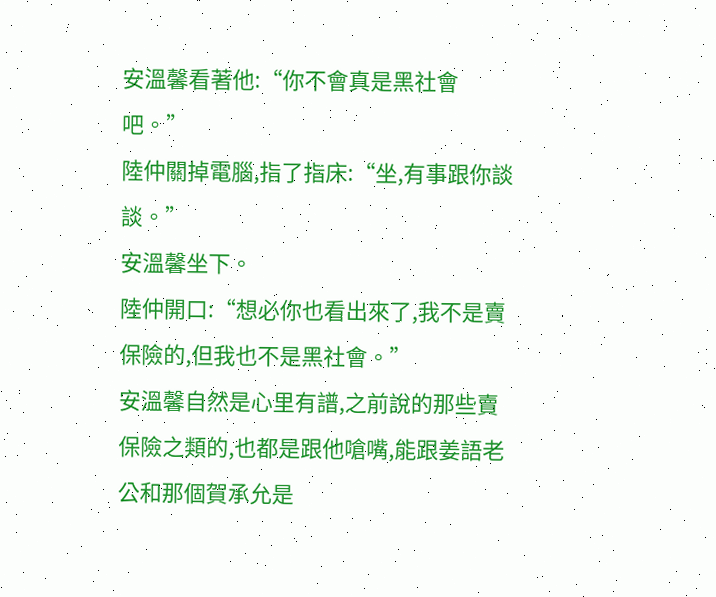安溫馨看著他:“你不會真是黑社會吧。”
陸仲關掉電腦,指了指床:“坐,有事跟你談談。”
安溫馨坐下。
陸仲開口:“想必你也看出來了,我不是賣保險的,但我也不是黑社會。”
安溫馨自然是心里有譜,之前說的那些賣保險之類的,也都是跟他嗆嘴,能跟姜語老公和那個賀承允是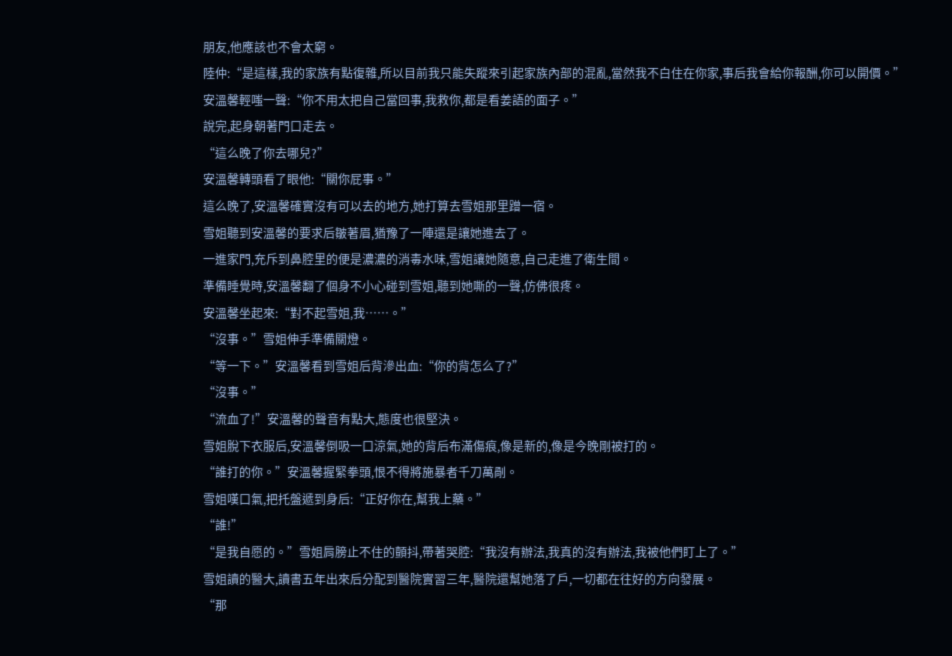朋友,他應該也不會太窮。
陸仲:“是這樣,我的家族有點復雜,所以目前我只能失蹤來引起家族內部的混亂,當然我不白住在你家,事后我會給你報酬,你可以開價。”
安溫馨輕嗤一聲:“你不用太把自己當回事,我救你,都是看姜語的面子。”
說完,起身朝著門口走去。
“這么晚了你去哪兒?”
安溫馨轉頭看了眼他:“關你屁事。”
這么晚了,安溫馨確實沒有可以去的地方,她打算去雪姐那里蹭一宿。
雪姐聽到安溫馨的要求后皺著眉,猶豫了一陣還是讓她進去了。
一進家門,充斥到鼻腔里的便是濃濃的消毒水味,雪姐讓她隨意,自己走進了衛生間。
準備睡覺時,安溫馨翻了個身不小心碰到雪姐,聽到她嘶的一聲,仿佛很疼。
安溫馨坐起來:“對不起雪姐,我……。”
“沒事。”雪姐伸手準備關燈。
“等一下。”安溫馨看到雪姐后背滲出血:“你的背怎么了?”
“沒事。”
“流血了!”安溫馨的聲音有點大,態度也很堅決。
雪姐脫下衣服后,安溫馨倒吸一口涼氣,她的背后布滿傷痕,像是新的,像是今晚剛被打的。
“誰打的你。”安溫馨握緊拳頭,恨不得將施暴者千刀萬剮。
雪姐嘆口氣,把托盤遞到身后:“正好你在,幫我上藥。”
“誰!”
“是我自愿的。”雪姐肩膀止不住的顫抖,帶著哭腔:“我沒有辦法,我真的沒有辦法,我被他們盯上了。”
雪姐讀的醫大,讀書五年出來后分配到醫院實習三年,醫院還幫她落了戶,一切都在往好的方向發展。
“那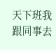天下班我跟同事去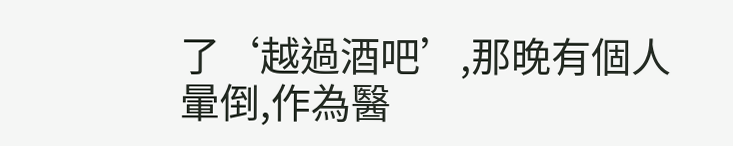了‘越過酒吧’,那晚有個人暈倒,作為醫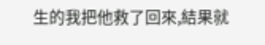生的我把他救了回來,結果就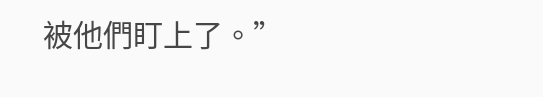被他們盯上了。”